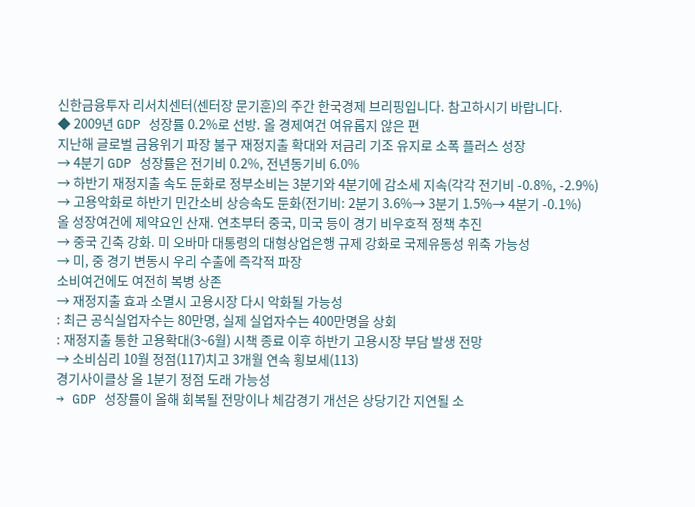신한금융투자 리서치센터(센터장 문기훈)의 주간 한국경제 브리핑입니다. 참고하시기 바랍니다.
◆ 2009년 GDP 성장률 0.2%로 선방. 올 경제여건 여유롭지 않은 편
지난해 글로벌 금융위기 파장 불구 재정지출 확대와 저금리 기조 유지로 소폭 플러스 성장
→ 4분기 GDP 성장률은 전기비 0.2%, 전년동기비 6.0%
→ 하반기 재정지출 속도 둔화로 정부소비는 3분기와 4분기에 감소세 지속(각각 전기비 -0.8%, -2.9%)
→ 고용악화로 하반기 민간소비 상승속도 둔화(전기비: 2분기 3.6%→ 3분기 1.5%→ 4분기 -0.1%)
올 성장여건에 제약요인 산재. 연초부터 중국, 미국 등이 경기 비우호적 정책 추진
→ 중국 긴축 강화. 미 오바마 대통령의 대형상업은행 규제 강화로 국제유동성 위축 가능성
→ 미, 중 경기 변동시 우리 수출에 즉각적 파장
소비여건에도 여전히 복병 상존
→ 재정지출 효과 소멸시 고용시장 다시 악화될 가능성
: 최근 공식실업자수는 80만명, 실제 실업자수는 400만명을 상회
: 재정지출 통한 고용확대(3~6월) 시책 종료 이후 하반기 고용시장 부담 발생 전망
→ 소비심리 10월 정점(117)치고 3개월 연속 횡보세(113)
경기사이클상 올 1분기 정점 도래 가능성
→ GDP 성장률이 올해 회복될 전망이나 체감경기 개선은 상당기간 지연될 소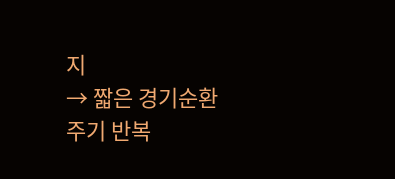지
→ 짧은 경기순환주기 반복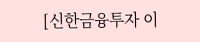[신한금융투자 이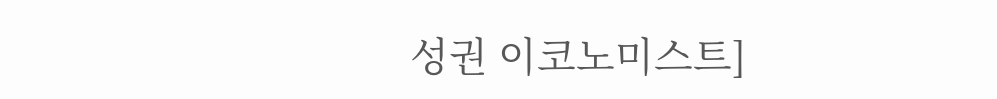성권 이코노미스트]